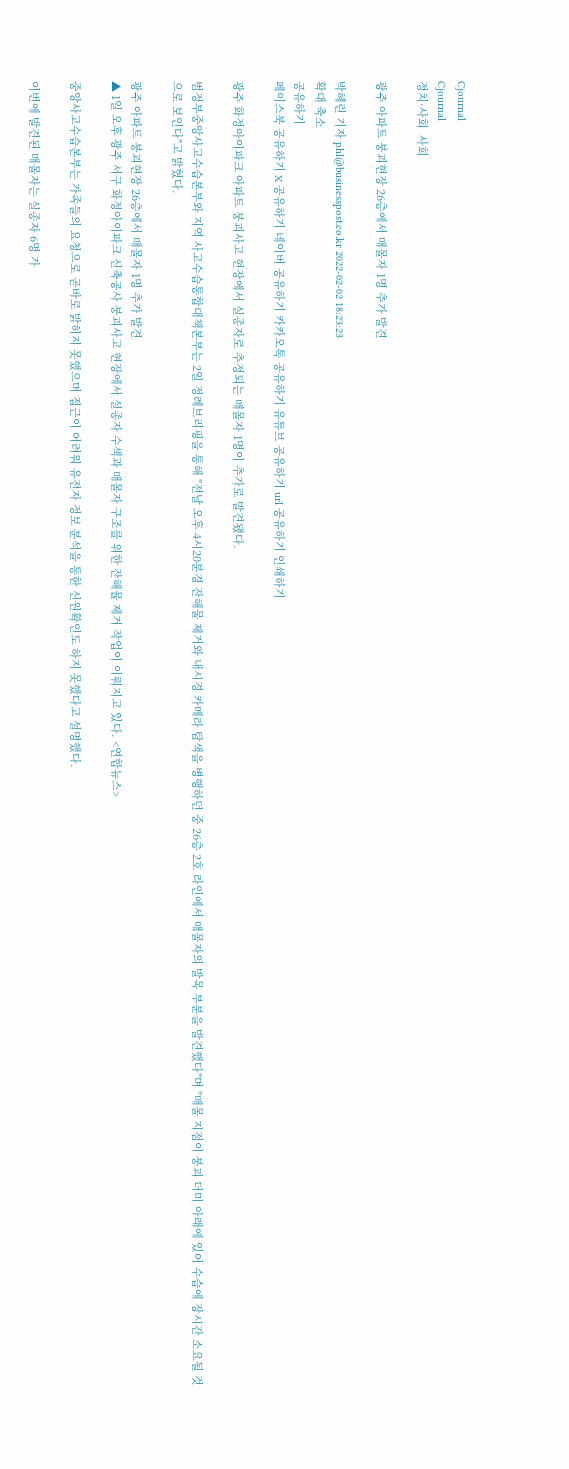Cjournal
Cjournal
정치·사회  사회

광주 아파트 붕괴현장 26층에서 매몰자 1명 추가 발견

박혜린 기자 phl@businesspost.co.kr 2022-02-02 18:23:23
확대 축소
공유하기
페이스북 공유하기 X 공유하기 네이버 공유하기 카카오톡 공유하기 유튜브 공유하기 url 공유하기 인쇄하기

광주 화정아이파크 아파트 붕괴사고 현장에서 실종자로 추정되는 매몰자 1명이 추가로 발견됐다.

범정부중앙사고수습본부와 지역 사고수습통합대책본부는 2일 정례브리핑을 통해 "전날 오후 4시20분경 잔해물 제거와 내시경 카메라 탐색을 병행하던 중 26층 2호 라인에서 매몰자의 발목 부분을 발견했다"며 "매몰 지점이 붕괴 더미 아래에 있어 수습에 장시간 소요될 것으로 보인다"고 밝혔다.

광주 아파트 붕괴현장 26층에서 매몰자 1명 추가 발견
▲ 1일 오후 광주 서구 화정아이파크 신축공사 붕괴사고 현장에서 실종자 수색과 매몰자 구조를 위한 잔해뮬 제거 작업이 이뤄지고 있다. <연합뉴스>

중앙사고수습본부는 가족들의 요청으로 곧바로 밝히지 못했으며 접근이 어려워 유전자 정보 분석을 통한 신원확인도 하지 못했다고 설명했다.

이번에 발견된 매몰자는 실종자 6명 가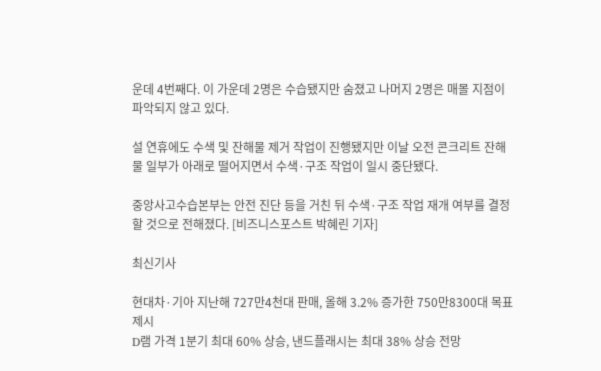운데 4번째다. 이 가운데 2명은 수습됐지만 숨졌고 나머지 2명은 매몰 지점이 파악되지 않고 있다.

설 연휴에도 수색 및 잔해물 제거 작업이 진행됐지만 이날 오전 콘크리트 잔해물 일부가 아래로 떨어지면서 수색·구조 작업이 일시 중단됐다.

중앙사고수습본부는 안전 진단 등을 거친 뒤 수색·구조 작업 재개 여부를 결정할 것으로 전해졌다. [비즈니스포스트 박혜린 기자]

최신기사

현대차·기아 지난해 727만4천대 판매, 올해 3.2% 증가한 750만8300대 목표 제시
D램 가격 1분기 최대 60% 상승, 낸드플래시는 최대 38% 상승 전망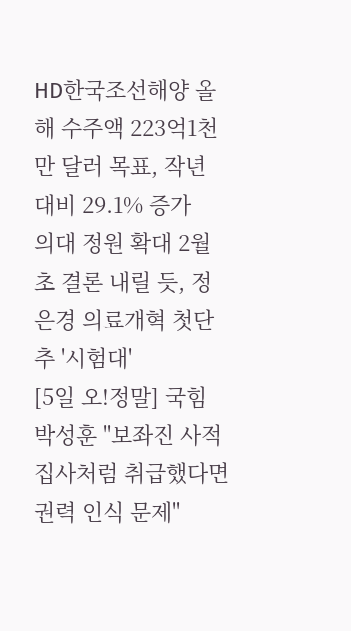HD한국조선해양 올해 수주액 223억1천만 달러 목표, 작년 대비 29.1% 증가
의대 정원 확대 2월 초 결론 내릴 듯, 정은경 의료개혁 첫단추 '시험대'
[5일 오!정말] 국힘 박성훈 "보좌진 사적 집사처럼 취급했다면 권력 인식 문제"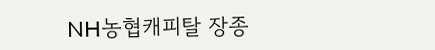NH농협캐피탈 장종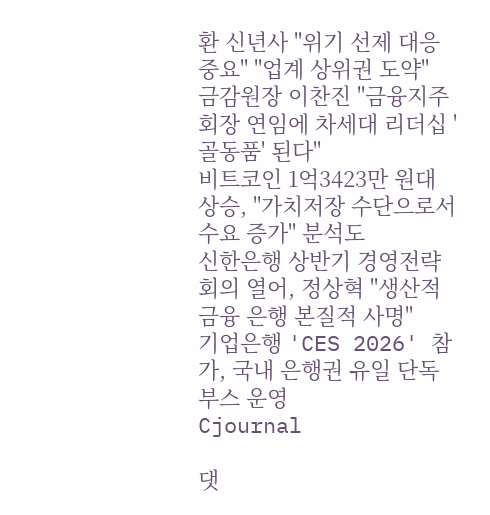환 신년사 "위기 선제 대응 중요" "업계 상위권 도약"
금감원장 이찬진 "금융지주 회장 연임에 차세대 리더십 '골동품' 된다"
비트코인 1억3423만 원대 상승, "가치저장 수단으로서 수요 증가" 분석도
신한은행 상반기 경영전략회의 열어, 정상혁 "생산적금융 은행 본질적 사명"
기업은행 'CES 2026' 참가, 국내 은행권 유일 단독 부스 운영
Cjournal

댓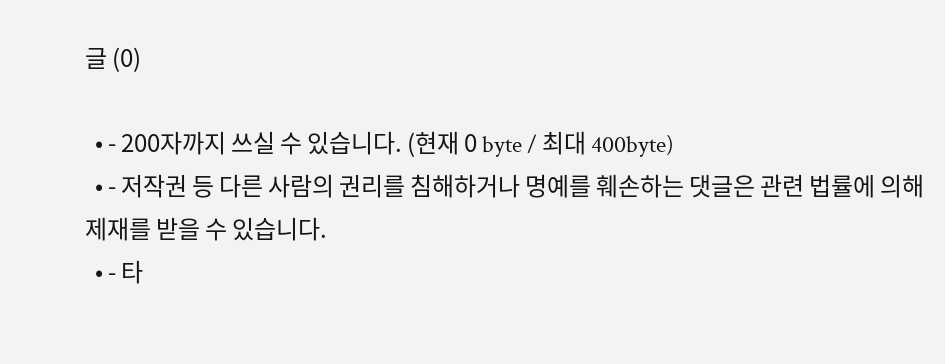글 (0)

  • - 200자까지 쓰실 수 있습니다. (현재 0 byte / 최대 400byte)
  • - 저작권 등 다른 사람의 권리를 침해하거나 명예를 훼손하는 댓글은 관련 법률에 의해 제재를 받을 수 있습니다.
  • - 타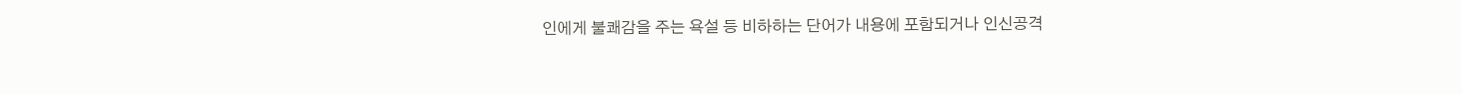인에게 불쾌감을 주는 욕설 등 비하하는 단어가 내용에 포함되거나 인신공격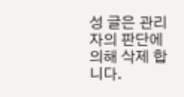성 글은 관리자의 판단에 의해 삭제 합니다.